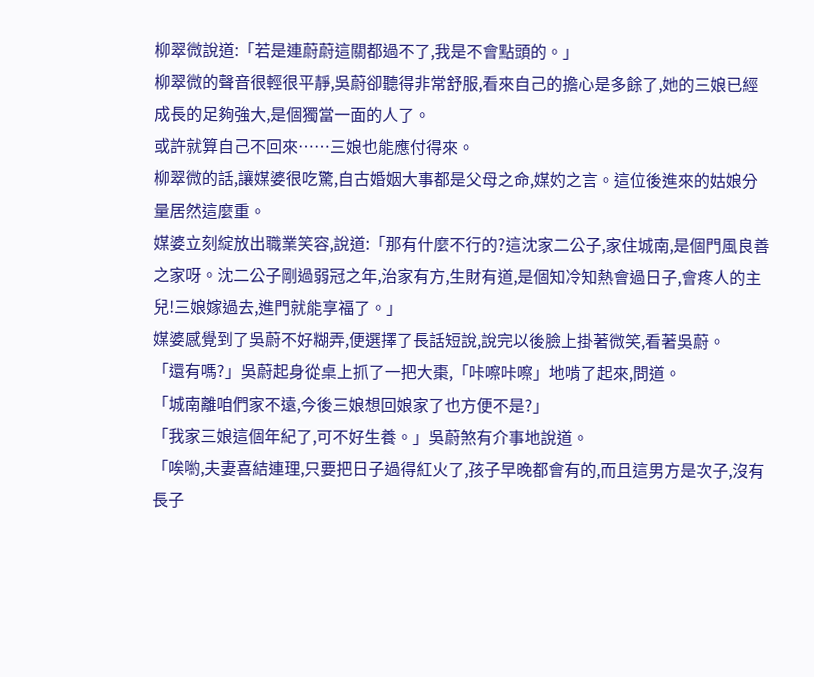柳翠微說道:「若是連蔚蔚這關都過不了,我是不會點頭的。」
柳翠微的聲音很輕很平靜,吳蔚卻聽得非常舒服,看來自己的擔心是多餘了,她的三娘已經成長的足夠強大,是個獨當一面的人了。
或許就算自己不回來……三娘也能應付得來。
柳翠微的話,讓媒婆很吃驚,自古婚姻大事都是父母之命,媒妁之言。這位後進來的姑娘分量居然這麼重。
媒婆立刻綻放出職業笑容,說道:「那有什麼不行的?這沈家二公子,家住城南,是個門風良善之家呀。沈二公子剛過弱冠之年,治家有方,生財有道,是個知冷知熱會過日子,會疼人的主兒!三娘嫁過去,進門就能享福了。」
媒婆感覺到了吳蔚不好糊弄,便選擇了長話短說,說完以後臉上掛著微笑,看著吳蔚。
「還有嗎?」吳蔚起身從桌上抓了一把大棗,「咔嚓咔嚓」地啃了起來,問道。
「城南離咱們家不遠,今後三娘想回娘家了也方便不是?」
「我家三娘這個年紀了,可不好生養。」吳蔚煞有介事地說道。
「唉喲,夫妻喜結連理,只要把日子過得紅火了,孩子早晚都會有的,而且這男方是次子,沒有長子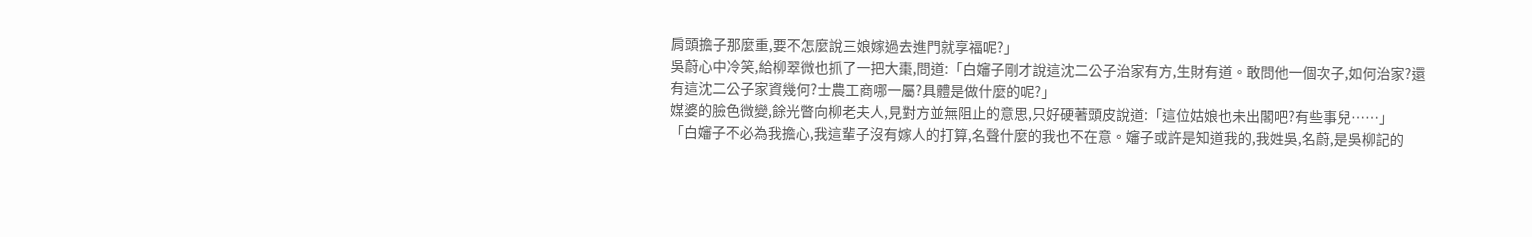肩頭擔子那麼重,要不怎麼說三娘嫁過去進門就享福呢?」
吳蔚心中冷笑,給柳翠微也抓了一把大棗,問道:「白嬸子剛才說這沈二公子治家有方,生財有道。敢問他一個次子,如何治家?還有這沈二公子家資幾何?士農工商哪一屬?具體是做什麼的呢?」
媒婆的臉色微變,餘光瞥向柳老夫人,見對方並無阻止的意思,只好硬著頭皮說道:「這位姑娘也未出閣吧?有些事兒……」
「白嬸子不必為我擔心,我這輩子沒有嫁人的打算,名聲什麼的我也不在意。嬸子或許是知道我的,我姓吳,名蔚,是吳柳記的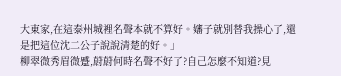大東家,在這泰州城裡名聲本就不算好。嬸子就別替我操心了,還是把這位沈二公子說說清楚的好。」
柳翠微秀眉微蹙,蔚蔚何時名聲不好了?自己怎麼不知道?見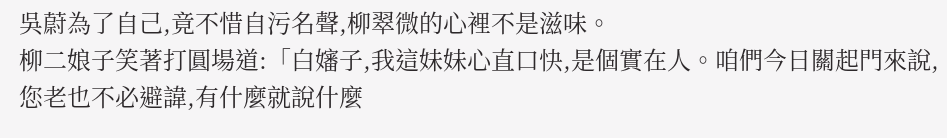吳蔚為了自己,竟不惜自污名聲,柳翠微的心裡不是滋味。
柳二娘子笑著打圓場道:「白嬸子,我這妹妹心直口快,是個實在人。咱們今日關起門來說,您老也不必避諱,有什麼就說什麼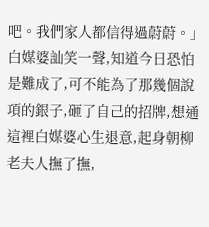吧。我們家人都信得過蔚蔚。」
白媒婆訕笑一聲,知道今日恐怕是難成了,可不能為了那幾個說項的銀子,砸了自己的招牌,想通這裡白媒婆心生退意,起身朝柳老夫人撫了撫,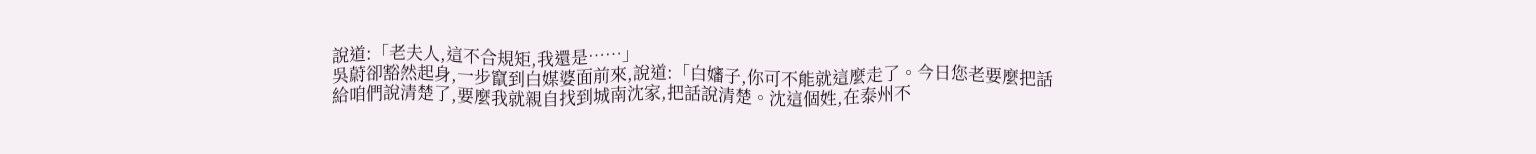說道:「老夫人,這不合規矩,我還是……」
吳蔚卻豁然起身,一步竄到白媒婆面前來,說道:「白嬸子,你可不能就這麼走了。今日您老要麼把話給咱們說清楚了,要麼我就親自找到城南沈家,把話說清楚。沈這個姓,在泰州不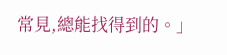常見,總能找得到的。」